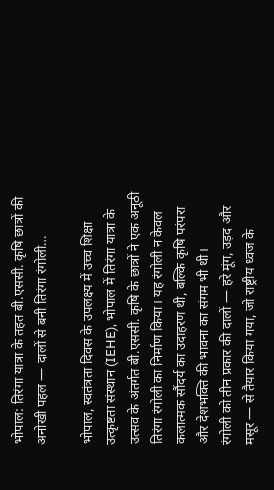भोपाल: तिरंगा यात्रा के तहत बी.एससी. कृषि छात्रों की अनोखी पहल — दालों से बनी तिरंगा रंगोली…

भोपाल, स्वतंत्रता दिवस के उपलक्ष्य में उच्च शिक्षा उत्कृष्टता संस्थान (IEHE), भोपाल में तिरंगा यात्रा के उत्सव के अंतर्गत बी.एससी. कृषि के छात्रों ने एक अनूठी तिरंगा रंगोली का निर्माण किया। यह रंगोली न केवल कलात्मक सौंदर्य का उदाहरण थी, बल्कि कृषि परंपरा और देशभक्ति की भावना का संगम भी थी।
रंगोली को तीन प्रकार की दालों — हरे मूंग, उड़द और मसूर — से तैयार किया गया, जो राष्ट्रीय ध्वज के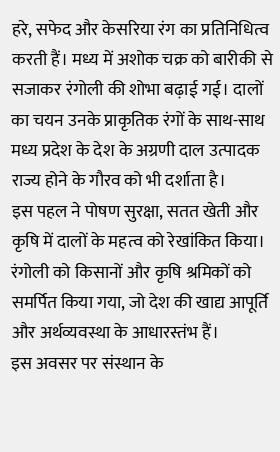हरे, सफेद और केसरिया रंग का प्रतिनिधित्व करती हैं। मध्य में अशोक चक्र को बारीकी से सजाकर रंगोली की शोभा बढ़ाई गई। दालों का चयन उनके प्राकृतिक रंगों के साथ-साथ मध्य प्रदेश के देश के अग्रणी दाल उत्पादक राज्य होने के गौरव को भी दर्शाता है।
इस पहल ने पोषण सुरक्षा, सतत खेती और कृषि में दालों के महत्व को रेखांकित किया। रंगोली को किसानों और कृषि श्रमिकों को समर्पित किया गया, जो देश की खाद्य आपूर्ति और अर्थव्यवस्था के आधारस्तंभ हैं।
इस अवसर पर संस्थान के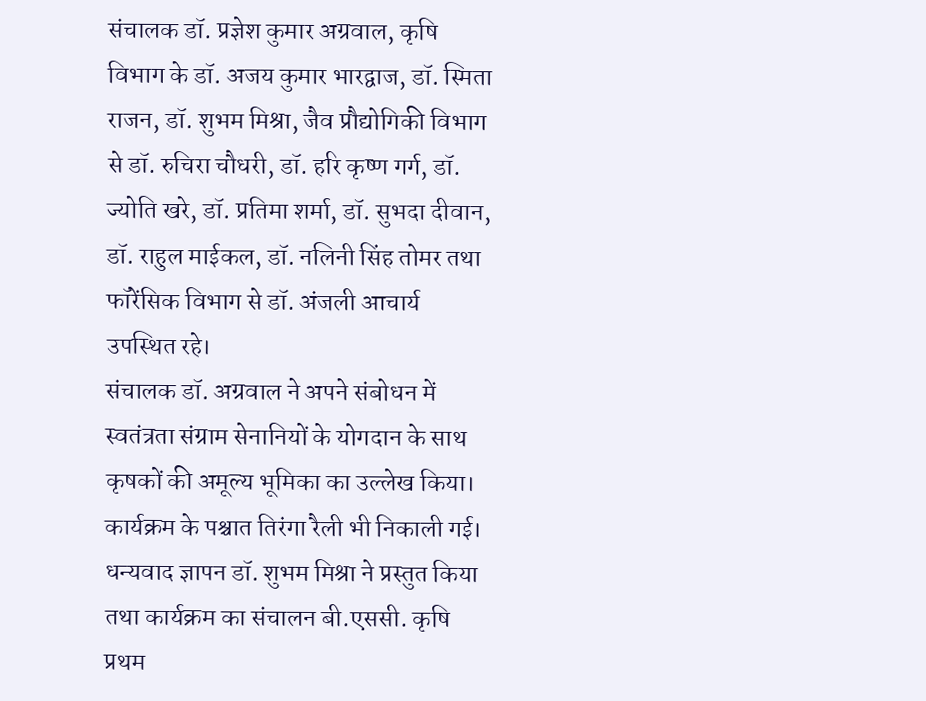संचालक डॉ. प्रज्ञेश कुमार अग्रवाल, कृषि विभाग के डॉ. अजय कुमार भारद्वाज, डॉ. स्मिता राजन, डॉ. शुभम मिश्रा, जैव प्रौद्योगिकी विभाग से डॉ. रुचिरा चौधरी, डॉ. हरि कृष्ण गर्ग, डॉ. ज्योति खरे, डॉ. प्रतिमा शर्मा, डॉ. सुभदा दीवान, डॉ. राहुल माईकल, डॉ. नलिनी सिंह तोमर तथा फॉरेंसिक विभाग से डॉ. अंजली आचार्य उपस्थित रहे।
संचालक डॉ. अग्रवाल ने अपने संबोधन में स्वतंत्रता संग्राम सेनानियों के योगदान के साथ कृषकों की अमूल्य भूमिका का उल्लेख किया। कार्यक्रम के पश्चात तिरंगा रैली भी निकाली गई। धन्यवाद ज्ञापन डॉ. शुभम मिश्रा ने प्रस्तुत किया तथा कार्यक्रम का संचालन बी.एससी. कृषि प्रथम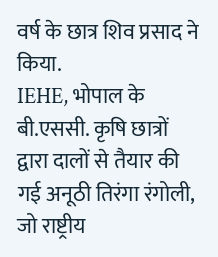वर्ष के छात्र शिव प्रसाद ने किया.
IEHE, भोपाल के बी.एससी. कृषि छात्रों द्वारा दालों से तैयार की गई अनूठी तिरंगा रंगोली, जो राष्ट्रीय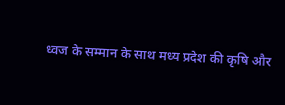ध्वज के सम्मान के साथ मध्य प्रदेश की कृषि और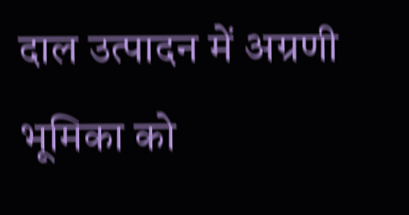दाल उत्पादन में अग्रणी भूमिका को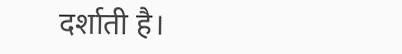दर्शाती है।